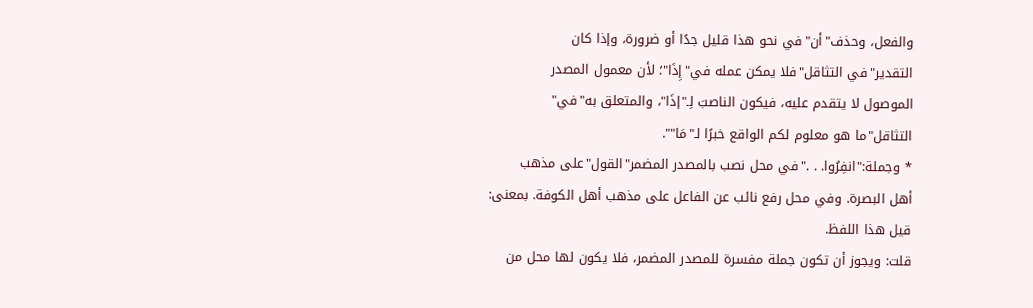والفعل، وحذف"أن"في نحو هذا قليل جدًا أو ضرورة، وإذا كان
التقدير"في التثاقل"فلا يمكن عمله في"إِذَا"؛ لأن معمول المصدر
الموصول لا يتقدم عليه، فيكون الناصبَ لِـ"إذَا"، والمتعلق به"في"
التثاقل"ما هو معلوم لكم الواقع خبرًا لـ"مَا"".
* وجملة:"انفِرُوا. . ."في محل نصب بالمصدر المضمر"القول"على مذهب
أهل البصرة. وفي محل رفع نائب عن الفاعل على مذهب أهل الكوفة. بمعنى:
قيل هذا اللفظ.
قلت: ويجوز أن تكون جملة مفسرة للمصدر المضمر، فلا يكون لها محل من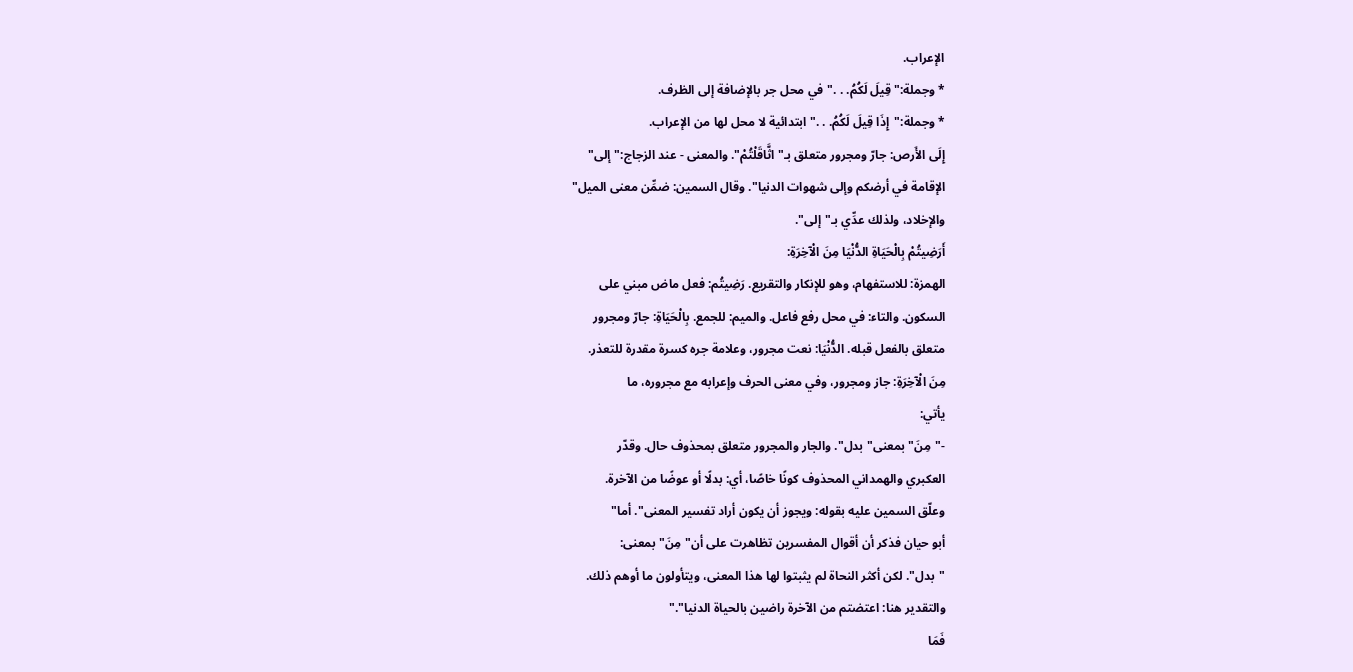الإعراب.
* وجملة:"قِيلَ لَكُمُ. . ."في محل جر بالإضافة إلى الظرف.
* وجملة:"إِذَا قِيلَ لَكُمُ. . ."ابتدائية لا محل لها من الإعراب.
إِلَى الأَرص: جارّ ومجرور متعلق بـ"اثَّاقَلْتُمْ". والمعنى - عند الزجاج:"إلى"
الإقامة في أرضكم وإلى شهوات الدنيا". وقال السمين: ضمِّن معنى الميل"
والإخلاد، ولذلك عدِّي بـ"إلى".
أَرَضِيتُمْ بِالْحَيَاةِ الدُّنْيَا مِنَ الْآخِرَةِ:
الهمزة: للاستفهام، وهو للإنكار والتقريع. رَضِيتُم: فعل ماض مبني على
السكون. والتاء: في محل رفع فاعل. والميم: للجمع. بِالْحَيَاةِ: جارّ ومجرور
متعلق بالفعل قبله. الدُّنْيَا: نعت مجرور، وعلامة جره كسرة مقدرة للتعذر.
مِنَ الْآخِرَةِ: جاز ومجرور، وفي معنى الحرف وإعرابه مع مجروره، ما
يأتي:
-"مِنَ"بمعنى"بدل". والجار والمجرور متعلق بمحذوف حال. وقدّر
العكبري والهمداني المحذوف كونًا خاصًا، أي: بدلًا أو عوضًا من الآخرة.
وعلّق السمين عليه بقوله: ويجوز أن يكون أراد تفسير المعنى". أما"
أبو حيان فذكر أن أقوال المفسرين تظاهرت على أن"مِنَ"بمعنى:
"بدل". لكن أكثر النحاة لم يثبتوا لها هذا المعنى، ويتأولون ما أوهم ذلك.
والتقدير هنا: اعتضتم من الآخرة راضين بالحياة الدنيا"."
فَمَا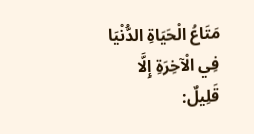مَتَاعُ الْحَيَاةِ الدُّنْيَا فِي الْآخِرَةِ إِلَّا قَلِيلٌ: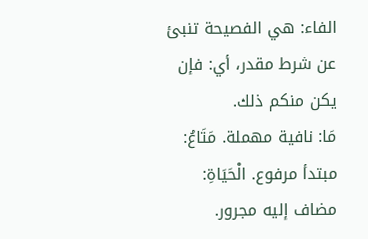الفاء: هي الفصيحة تنبئ عن شرط مقدر، أي: فإن يكن منكم ذلك.
مَا: نافية مهملة. مَتَاعُ: مبتدأ مرفوع. الْحَيَاةِ: مضاف إليه مجرور.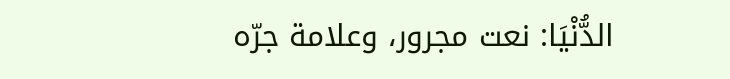الدُّنْيَا: نعت مجرور، وعلامة جرّه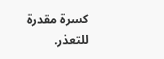كسرة مقدرة للتعذر.